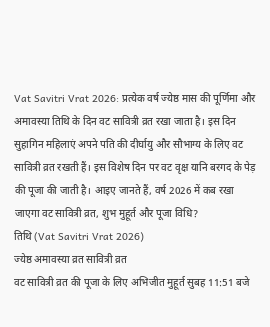Vat Savitri Vrat 2026: प्रत्येक वर्ष ज्येष्ठ मास की पूर्णिमा और अमावस्या तिथि के दिन वट सावित्री व्रत रखा जाता है। इस दिन सुहागिन महिलाएं अपने पति की दीर्घायु और सौभाग्य के लिए वट सावित्री व्रत रखती हैं। इस विशेष दिन पर वट वृक्ष यानि बरगद के पेड़ की पूजा की जाती है। आइए जानते हैं, वर्ष 2026 में कब रखा जाएगा वट सावित्री व्रत, शुभ मुहूर्त और पूजा विधि?
तिथि (Vat Savitri Vrat 2026)
ज्येष्ठ अमावस्या व्रत सावित्री व्रत
वट सावित्री व्रत की पूजा के लिए अभिजीत मुहूर्त सुबह 11:51 बजे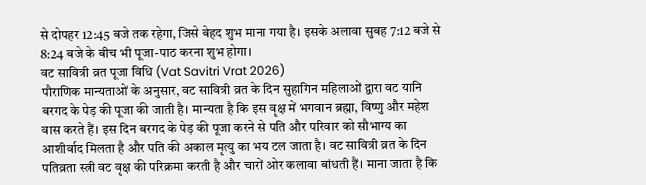से दोपहर 12:45 बजे तक रहेगा, जिसे बेहद शुभ माना गया है। इसके अलावा सुबह 7:12 बजे से 8:24 बजे के बीच भी पूजा-पाठ करना शुभ होगा।
वट सावित्री व्रत पूजा विधि (Vat Savitri Vrat 2026)
पौराणिक मान्यताओं के अनुसार, वट सावित्री व्रत के दिन सुहागिन महिलाओं द्वारा वट यानि बरगद के पेड़ की पूजा की जाती है। मान्यता है कि इस वृक्ष में भगवान ब्रह्मा, विष्णु और महेश वास करते हैं। इस दिन बरगद के पेड़ की पूजा करने से पति और परिवार को सौभाग्य का आशीर्वाद मिलता है और पति की अकाल मृत्यु का भय टल जाता है। वट सावित्री व्रत के दिन पतिव्रता स्त्री वट वृक्ष की परिक्रमा करती है और चारों ओर कलावा बांधती हैं। माना जाता है कि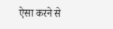ऐसा करने से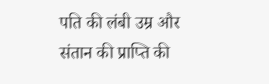पति की लंबी उम्र और संतान की प्राप्ति की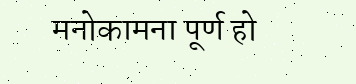मनोकामना पूर्ण हो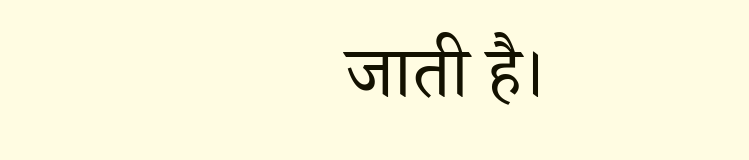जाती है।